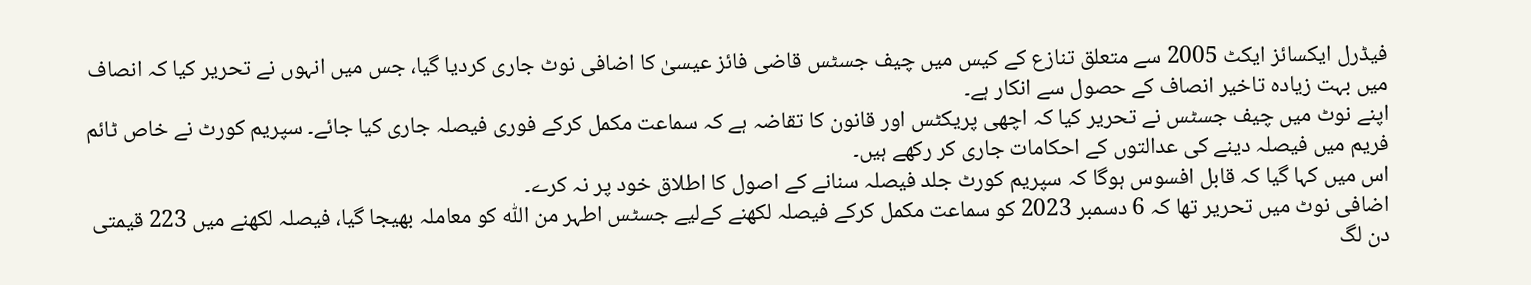فیڈرل ایکسائز ایکٹ 2005 سے متعلق تنازع کے کیس میں چیف جسٹس قاضی فائز عیسیٰ کا اضافی نوٹ جاری کردیا گیا، جس میں انہوں نے تحریر کیا کہ انصاف میں بہت زیادہ تاخیر انصاف کے حصول سے انکار ہے۔
اپنے نوٹ میں چیف جسٹس نے تحریر کیا کہ اچھی پریکٹس اور قانون کا تقاضہ ہے کہ سماعت مکمل کرکے فوری فیصلہ جاری کیا جائے۔ سپریم کورٹ نے خاص ٹائم فریم میں فیصلہ دینے کی عدالتوں کے احکامات جاری کر رکھے ہیں۔
اس میں کہا گیا کہ قابل افسوس ہوگا کہ سپریم کورٹ جلد فیصلہ سنانے کے اصول کا اطلاق خود پر نہ کرے۔
اضافی نوٹ میں تحریر تھا کہ 6 دسمبر 2023 کو سماعت مکمل کرکے فیصلہ لکھنے کےلیے جسٹس اطہر من اللّٰہ کو معاملہ بھیجا گیا، فیصلہ لکھنے میں 223 قیمتی دن لگ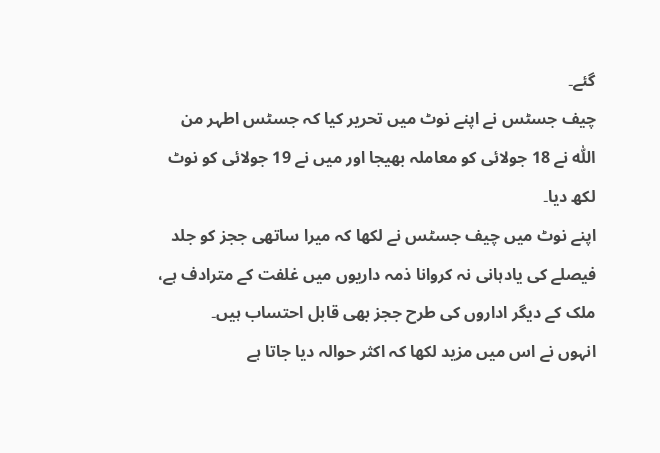گئے۔
چیف جسٹس نے اپنے نوٹ میں تحریر کیا کہ جسٹس اطہر من اللّٰہ نے 18 جولائی کو معاملہ بھیجا اور میں نے 19 جولائی کو نوٹ لکھ دیا۔
اپنے نوٹ میں چیف جسٹس نے لکھا کہ میرا ساتھی ججز کو جلد فیصلے کی یادہانی نہ کروانا ذمہ داریوں میں غلفت کے مترادف ہے، ملک کے دیگر اداروں کی طرح ججز بھی قابل احتساب ہیں۔
انہوں نے اس میں مزید لکھا کہ اکثر حوالہ دیا جاتا ہے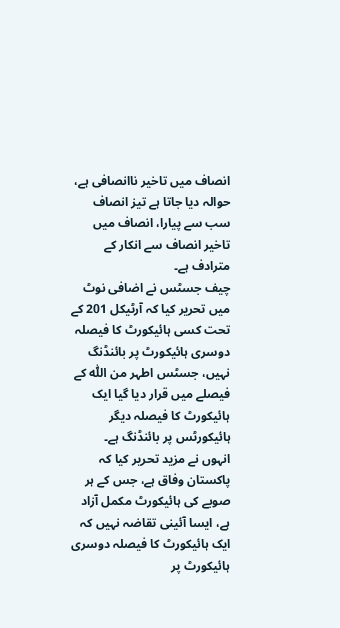انصاف میں تاخیر ناانصافی ہے، حوالہ دیا جاتا ہے تیز انصاف سب سے پیارا، انصاف میں تاخیر انصاف سے انکار کے مترادف ہے۔
چیف جسٹس نے اضافی نوٹ میں تحریر کیا کہ آرٹیکل 201 کے تحت کسی ہائیکورٹ کا فیصلہ دوسری ہائیکورٹ پر بائنڈنگ نہیں، جسٹس اطہر من اللّٰہ کے فیصلے میں قرار دیا گیا ایک ہائیکورٹ کا فیصلہ دیگر ہائیکورٹس پر بائنڈنگ ہے۔
انہوں نے مزید تحریر کیا کہ پاکستان وفاق ہے، جس کے ہر صوبے کی ہائیکورٹ مکمل آزاد ہے، ایسا آئینی تقاضہ نہیں کہ ایک ہائیکورٹ کا فیصلہ دوسری ہائیکورٹ پر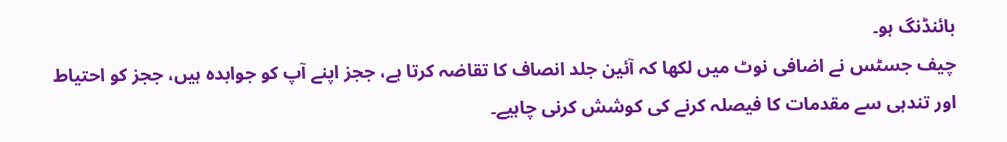بائنڈنگ ہو۔
چیف جسٹس نے اضافی نوٹ میں لکھا کہ آئین جلد انصاف کا تقاضہ کرتا ہے، ججز اپنے آپ کو جوابدہ ہیں، ججز کو احتیاط اور تندہی سے مقدمات کا فیصلہ کرنے کی کوشش کرنی چاہیے۔